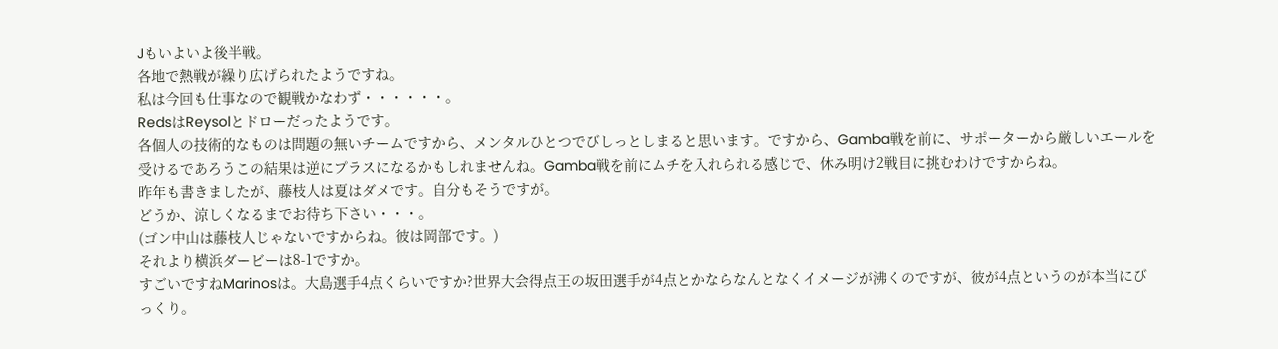Jもいよいよ後半戦。
各地で熱戦が繰り広げられたようですね。
私は今回も仕事なので観戦かなわず・・・・・・。
RedsはReysolとドローだったようです。
各個人の技術的なものは問題の無いチームですから、メンタルひとつでびしっとしまると思います。ですから、Gamba戦を前に、サポーターから厳しいエールを受けるであろうこの結果は逆にプラスになるかもしれませんね。Gamba戦を前にムチを入れられる感じで、休み明け2戦目に挑むわけですからね。
昨年も書きましたが、藤枝人は夏はダメです。自分もそうですが。
どうか、涼しくなるまでお待ち下さい・・・。
(ゴン中山は藤枝人じゃないですからね。彼は岡部です。)
それより横浜ダービーは8-1ですか。
すごいですねMarinosは。大島選手4点くらいですか?世界大会得点王の坂田選手が4点とかならなんとなくイメージが沸くのですが、彼が4点というのが本当にびっくり。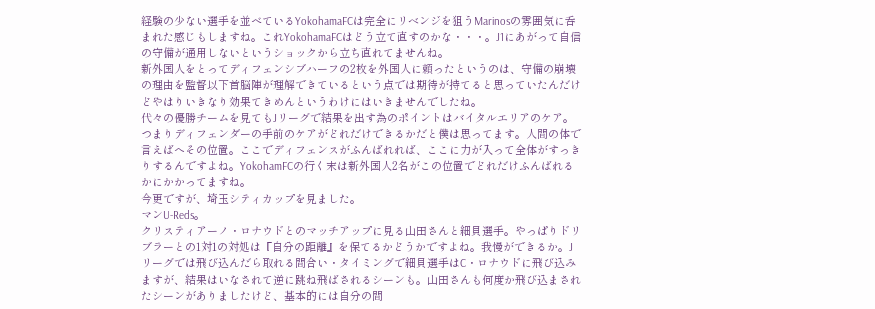経験の少ない選手を並べているYokohamaFCは完全にリベンジを狙うMarinosの雰囲気に呑まれた感じもしますね。これYokohamaFCはどう立て直すのかな・・・。J1にあがって自信の守備が通用しないというショックから立ち直れてませんね。
新外国人をとってディフェンシブハーフの2枚を外国人に頼ったというのは、守備の崩壊の理由を監督以下首脳陣が理解できているという点では期待が持てると思っていたんだけどやはりいきなり効果てきめんというわけにはいきませんでしたね。
代々の優勝チームを見てもJリーグで結果を出す為のポイントはバイタルエリアのケア。つまりディフェンダーの手前のケアがどれだけできるかだと僕は思ってます。人間の体で言えばへその位置。ここでディフェンスがふんばれれば、ここに力が入って全体がすっきりするんですよね。YokohamFCの行く末は新外国人2名がこの位置でどれだけふんばれるかにかかってますね。
今更ですが、埼玉シティカップを見ました。
マンU-Reds。
クリスティアーノ・ロナウドとのマッチアップに見る山田さんと細貝選手。やっぱりドリブラーとの1対1の対処は『自分の距離』を保てるかどうかですよね。我慢ができるか。Jリーグでは飛び込んだら取れる間合い・タイミングで細貝選手はC・ロナウドに飛び込みますが、結果はいなされて逆に跳ね飛ばされるシーンも。山田さんも何度か飛び込まされたシーンがありましたけど、基本的には自分の間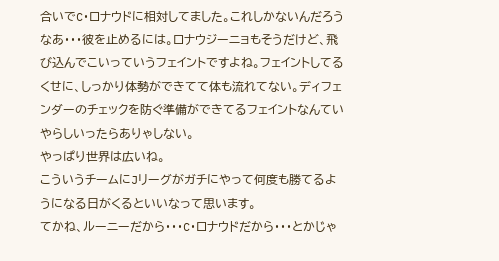合いでC・ロナウドに相対してました。これしかないんだろうなあ・・・彼を止めるには。ロナウジーニョもそうだけど、飛び込んでこいっていうフェイントですよね。フェイントしてるくせに、しっかり体勢ができてて体も流れてない。ディフェンダーのチェックを防ぐ準備ができてるフェイントなんていやらしいったらありゃしない。
やっぱり世界は広いね。
こういうチームにJリーグがガチにやって何度も勝てるようになる日がくるといいなって思います。
てかね、ルーニーだから・・・C・ロナウドだから・・・とかじゃ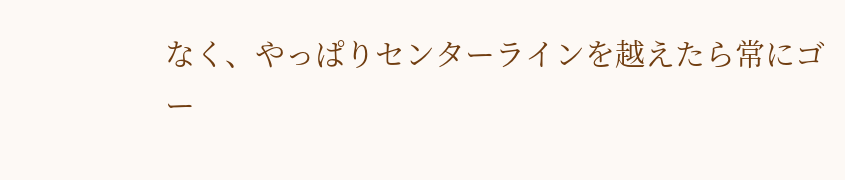なく、やっぱりセンターラインを越えたら常にゴー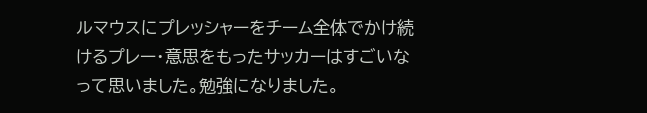ルマウスにプレッシャーをチーム全体でかけ続けるプレー・意思をもったサッカーはすごいなって思いました。勉強になりました。